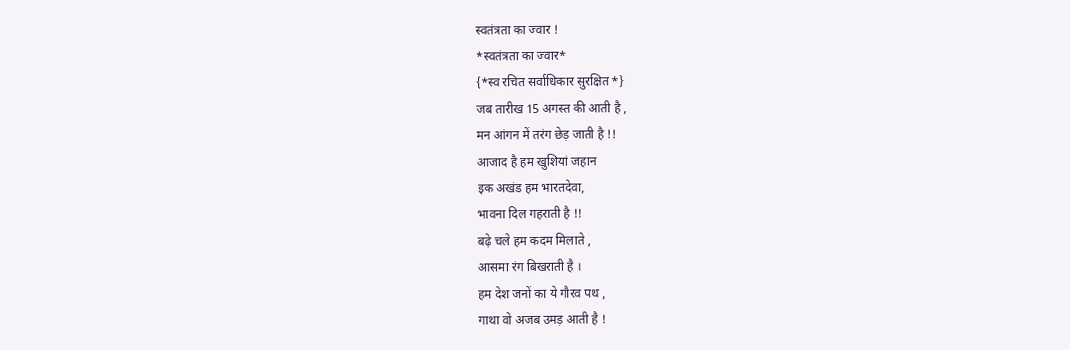स्वतंत्रता का ज्वार !
*स्वतंत्रता का ज्वार*
{*स्व रचित सर्वाधिकार सुरक्षित *}
जब तारीख 15 अगस्त की आती है ,
मन आंगन में तरंग छेड़ जाती है !!
आजाद है हम खुशियां जहान
इक अखंड हम भारतदेवा,
भावना दिल गहराती है !!
बढ़े चले हम कदम मिलाते ,
आसमा रंग बिखराती है ।
हम देश जनों का ये गौरव पथ ,
गाथा वो अजब उमड़ आती है !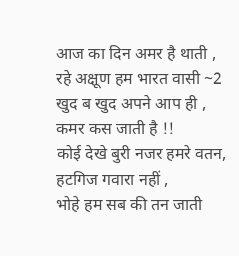आज का दिन अमर है थाती ,
रहे अक्षूण हम भारत वासी ~2
खुद ब खुद अपने आप ही ,
कमर कस जाती है !!
कोई देखे बुरी नजर हमरे वतन,
हटगिज गवारा नहीं ,
भोहे हम सब की तन जाती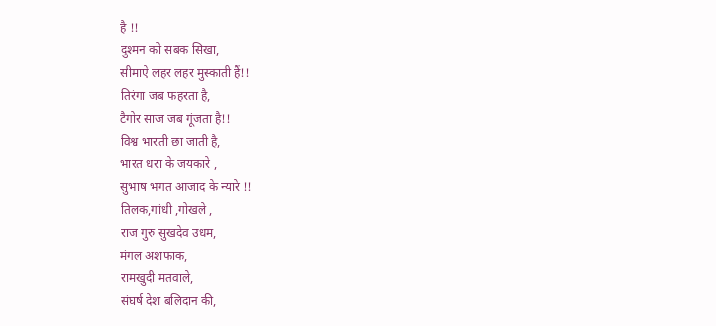है !!
दुश्मन को सबक सिखा,
सीमाऐ लहर लहर मुस्काती हैं!!
तिरंगा जब फहरता है,
टैगोर साज जब गूंजता है!!
विश्व भारती छा जाती है,
भारत धरा के जयकारे ,
सुभाष भगत आजाद के न्यारे !!
तिलक,गांधी ,गोखले ,
राज गुरु सुखदेव उधम,
मंगल अशफाक,
रामखुदी मतवाले,
संघर्ष देश बलिदान की,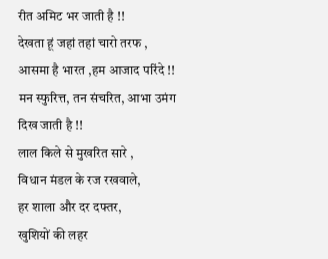रीत अमिट भर जाती है !!
देखता हूं जहां तहां चारो तरफ ,
आसमा है भारत ,हम आजाद परिंदे !!
मन स्फुरित्त, तन संचरित, आभा उमंग
दिख जाती है !!
लाल किले से मुखरित सारे ,
विधान मंडल के रज रखवाले,
हर शाला और दर दफ्तर,
खुशियों की लहर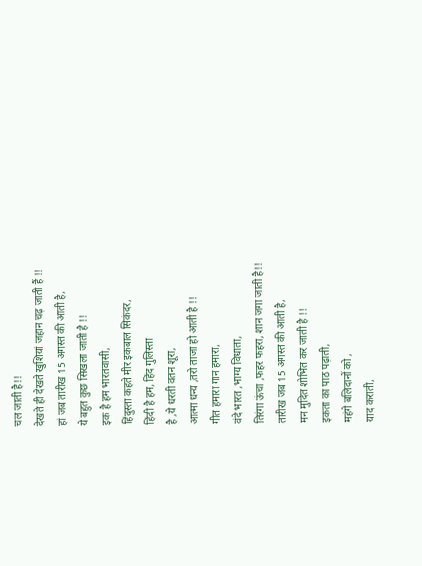चल जाती है!!
देखते ही देखते खुशियां जहान चढ़ जाती हैं !!
हां जब तारीख 15 अगस्त की आती है,
ये बहुत कुछ सिखला जाती है !!
इक है हम भारतवासी,
हिंदुस्ता कहते मीर इकबाल सिकंदर,
हिंदी है हम, हिंद गुलिस्ता
है ,ये धरती वतन शूरा,
आत्मा धन्य ,तरो ताजा हो आती है !!
गीत हमारा गान हमारा,
वंदे भारत ,भाग्य विधाता,
तिरंगा ऊंचा ,फहर फहरा, शान जगा जाती है!!
तारीख जब 15 अगस्त की आती है,
मन मुदित शोभित कर जाती है !!
इकता का पाठ पढ़ाती,
महंगे बलिदानों को ,
याद कराती,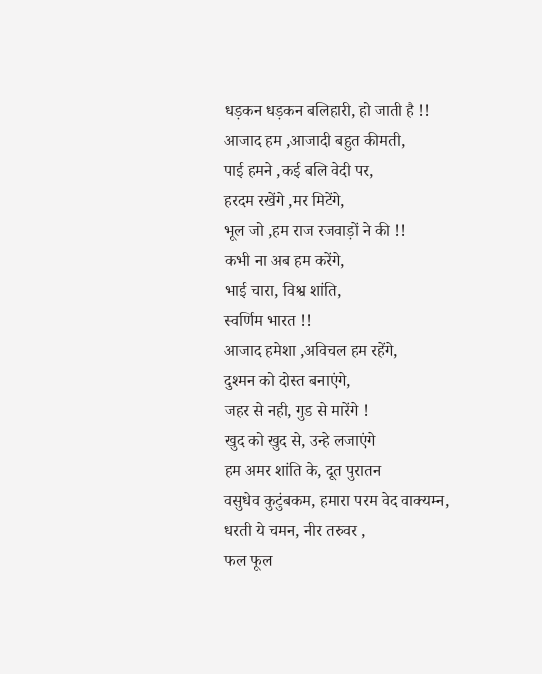धड़कन धड़कन बलिहारी, हो जाती है !!
आजाद हम ,आजादी बहुत कीमती,
पाई हमने ,कई बलि वेदी पर,
हरदम रखेंगे ,मर मिटेंगे,
भूल जो ,हम राज रजवाड़ों ने की !!
कभी ना अब हम करेंगे,
भाई चारा, विश्व शांति,
स्वर्णिम भारत !!
आजाद हमेशा ,अविचल हम रहेंगे,
दुश्मन को दोस्त बनाएंगे,
जहर से नही, गुड से मारेंगे !
खुद को खुद से, उन्हे लजाएंगे
हम अमर शांति के, दूत पुरातन
वसुधेव कुटुंबकम, हमारा परम वेद वाक्यम्न,
धरती ये चमन, नीर तरुवर ,
फल फूल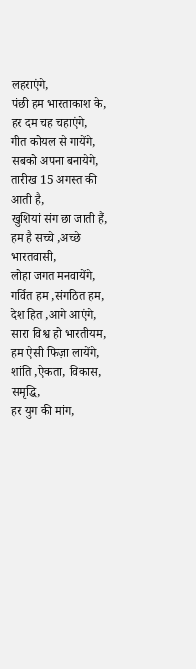लहराएंगे,
पंछी हम भारताकाश के,
हर दम चह चहाएंगे,
गीत कोयल से गायेंगे,
सबको अपना बनायेगे,
तारीख 15 अगस्त की आती है,
खुशियां संग छा जाती हैं,
हम है सच्चे ,अच्छे भारतवासी,
लोहा जगत मनवायेंगे,
गर्वित हम ,संगठित हम,
देश हित ,आगे आएंगे,
सारा विश्व हो भारतीयम, हम ऐसी फिज़ा लायेंगे,
शांति ,ऐकता, विकास, समृद्धि,
हर युग की मांग,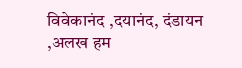विवेकानंद ,दयानंद, दंडायन ,अलख हम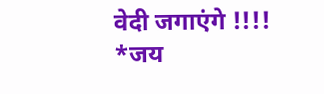वेदी जगाएंगे !!!!
*जय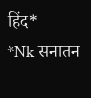हिंद*
*Nk सनातन